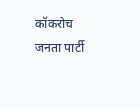कॉकरोच जनता पार्टी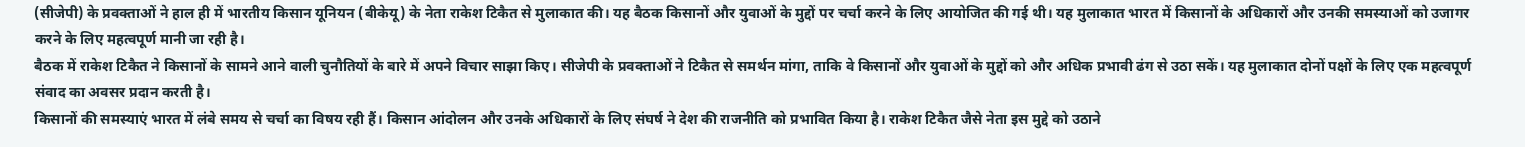(सीजेपी) के प्रवक्ताओं ने हाल ही में भारतीय किसान यूनियन (बीकेयू) के नेता राकेश टिकैत से मुलाकात की। यह बैठक किसानों और युवाओं के मुद्दों पर चर्चा करने के लिए आयोजित की गई थी। यह मुलाकात भारत में किसानों के अधिकारों और उनकी समस्याओं को उजागर करने के लिए महत्वपूर्ण मानी जा रही है।
बैठक में राकेश टिकैत ने किसानों के सामने आने वाली चुनौतियों के बारे में अपने विचार साझा किए। सीजेपी के प्रवक्ताओं ने टिकैत से समर्थन मांगा, ताकि वे किसानों और युवाओं के मुद्दों को और अधिक प्रभावी ढंग से उठा सकें। यह मुलाकात दोनों पक्षों के लिए एक महत्वपूर्ण संवाद का अवसर प्रदान करती है।
किसानों की समस्याएं भारत में लंबे समय से चर्चा का विषय रही हैं। किसान आंदोलन और उनके अधिकारों के लिए संघर्ष ने देश की राजनीति को प्रभावित किया है। राकेश टिकैत जैसे नेता इस मुद्दे को उठाने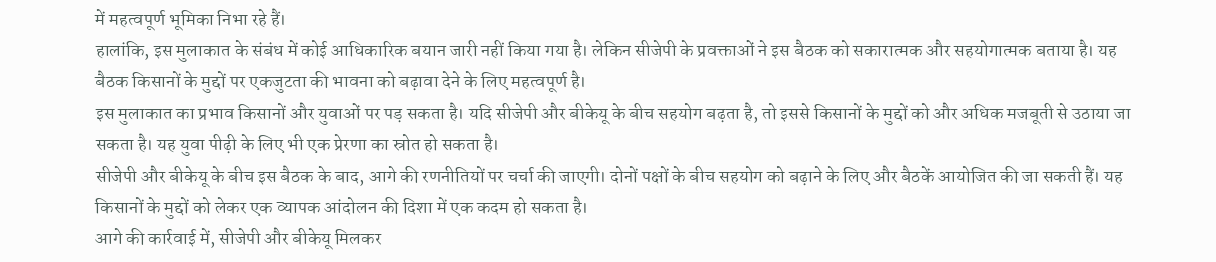में महत्वपूर्ण भूमिका निभा रहे हैं।
हालांकि, इस मुलाकात के संबंध में कोई आधिकारिक बयान जारी नहीं किया गया है। लेकिन सीजेपी के प्रवक्ताओं ने इस बैठक को सकारात्मक और सहयोगात्मक बताया है। यह बैठक किसानों के मुद्दों पर एकजुटता की भावना को बढ़ावा देने के लिए महत्वपूर्ण है।
इस मुलाकात का प्रभाव किसानों और युवाओं पर पड़ सकता है। यदि सीजेपी और बीकेयू के बीच सहयोग बढ़ता है, तो इससे किसानों के मुद्दों को और अधिक मजबूती से उठाया जा सकता है। यह युवा पीढ़ी के लिए भी एक प्रेरणा का स्रोत हो सकता है।
सीजेपी और बीकेयू के बीच इस बैठक के बाद, आगे की रणनीतियों पर चर्चा की जाएगी। दोनों पक्षों के बीच सहयोग को बढ़ाने के लिए और बैठकें आयोजित की जा सकती हैं। यह किसानों के मुद्दों को लेकर एक व्यापक आंदोलन की दिशा में एक कदम हो सकता है।
आगे की कार्रवाई में, सीजेपी और बीकेयू मिलकर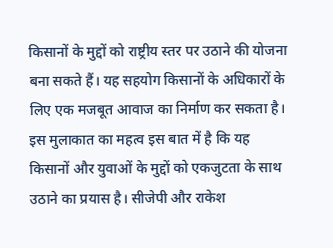किसानों के मुद्दों को राष्ट्रीय स्तर पर उठाने की योजना बना सकते हैं। यह सहयोग किसानों के अधिकारों के लिए एक मजबूत आवाज का निर्माण कर सकता है।
इस मुलाकात का महत्व इस बात में है कि यह किसानों और युवाओं के मुद्दों को एकजुटता के साथ उठाने का प्रयास है। सीजेपी और राकेश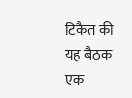टिकैत की यह बैठक एक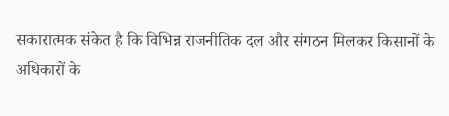सकारात्मक संकेत है कि विभिन्न राजनीतिक दल और संगठन मिलकर किसानों के अधिकारों के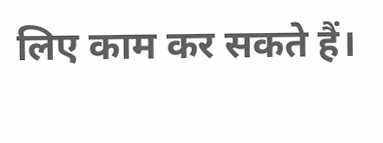लिए काम कर सकते हैं।